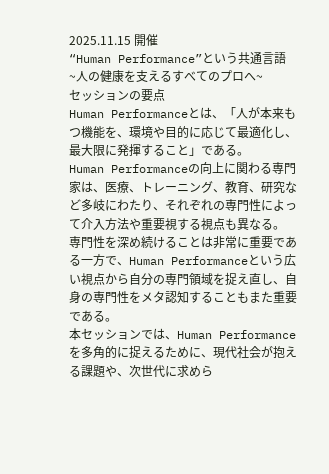2025.11.15 開催
“Human Performance”という共通言語
~人の健康を支えるすべてのプロへ~
セッションの要点
Human Performanceとは、「人が本来もつ機能を、環境や目的に応じて最適化し、最大限に発揮すること」である。
Human Performanceの向上に関わる専門家は、医療、トレーニング、教育、研究など多岐にわたり、それぞれの専門性によって介入方法や重要視する視点も異なる。
専門性を深め続けることは非常に重要である一方で、Human Performanceという広い視点から自分の専門領域を捉え直し、自身の専門性をメタ認知することもまた重要である。
本セッションでは、Human Performanceを多角的に捉えるために、現代社会が抱える課題や、次世代に求めら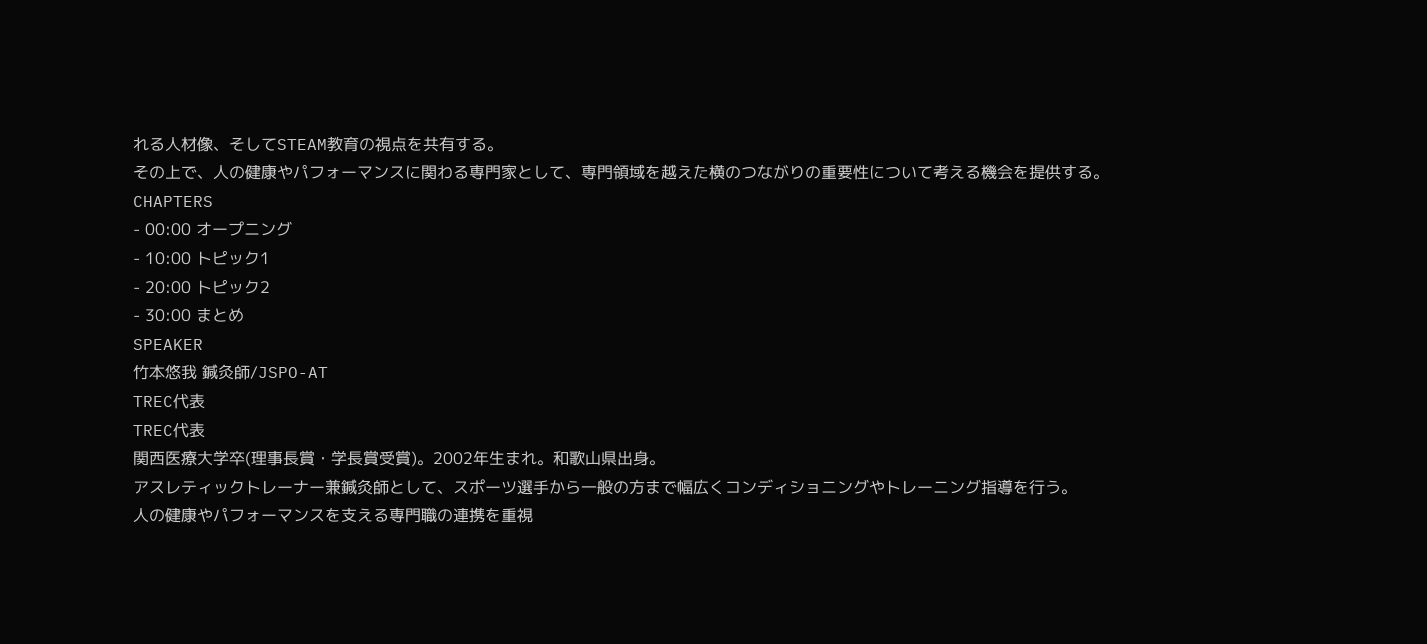れる人材像、そしてSTEAM教育の視点を共有する。
その上で、人の健康やパフォーマンスに関わる専門家として、専門領域を越えた横のつながりの重要性について考える機会を提供する。
CHAPTERS
- 00:00 オープニング
- 10:00 トピック1
- 20:00 トピック2
- 30:00 まとめ
SPEAKER
竹本悠我 鍼灸師/JSPO-AT
TREC代表
TREC代表
関西医療大学卒(理事長賞・学長賞受賞)。2002年生まれ。和歌山県出身。
アスレティックトレーナー兼鍼灸師として、スポーツ選手から一般の方まで幅広くコンディショニングやトレーニング指導を行う。
人の健康やパフォーマンスを支える専門職の連携を重視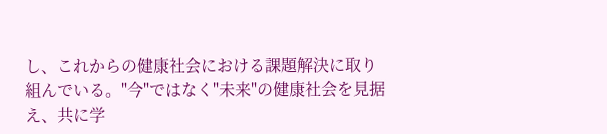し、これからの健康社会における課題解決に取り組んでいる。"今"ではなく"未来"の健康社会を見据え、共に学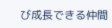び成長できる仲間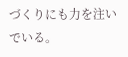づくりにも力を注いでいる。